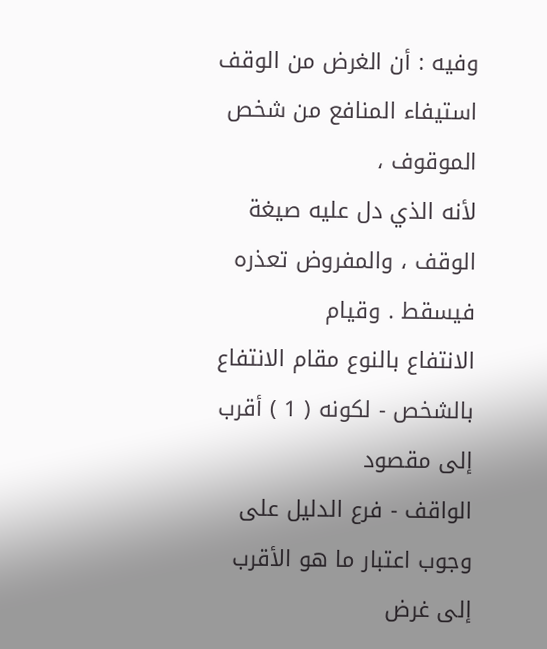وفيه : أن الغرض من الوقف استيفاء المنافع من شخص الموقوف ،
لأنه الذي دل عليه صيغة الوقف ، والمفروض تعذره فيسقط . وقيام
الانتفاع بالنوع مقام الانتفاع بالشخص - لكونه ( 1 ) أقرب إلى مقصود
الواقف - فرع الدليل على وجوب اعتبار ما هو الأقرب إلى غرض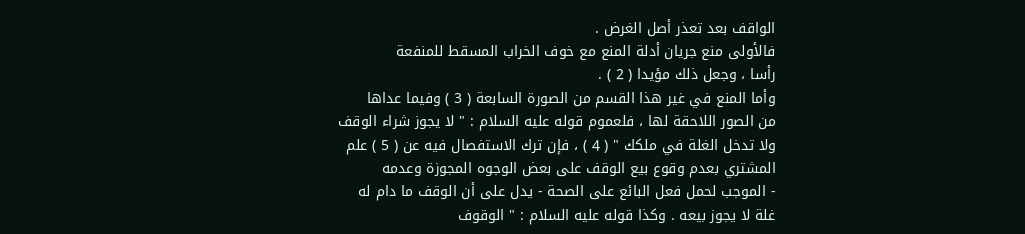الواقف بعد تعذر أصل الغرض .
فالأولى منع جريان أدلة المنع مع خوف الخراب المسقط للمنفعة
رأسا ، وجعل ذلك مؤيدا ( 2 ) .
وأما المنع في غير هذا القسم من الصورة السابعة ( 3 ) وفيما عداها
من الصور اللاحقة لها ، فلعموم قوله عليه السلام : " لا يجوز شراء الوقف
ولا تدخل الغلة في ملكك " ( 4 ) ، فإن ترك الاستفصال فيه عن ( 5 ) علم
المشتري بعدم وقوع بيع الوقف على بعض الوجوه المجوزة وعدمه
- الموجب لحمل فعل البائع على الصحة - يدل على أن الوقف ما دام له
غلة لا يجوز بيعه . وكذا قوله عليه السلام : " الوقوف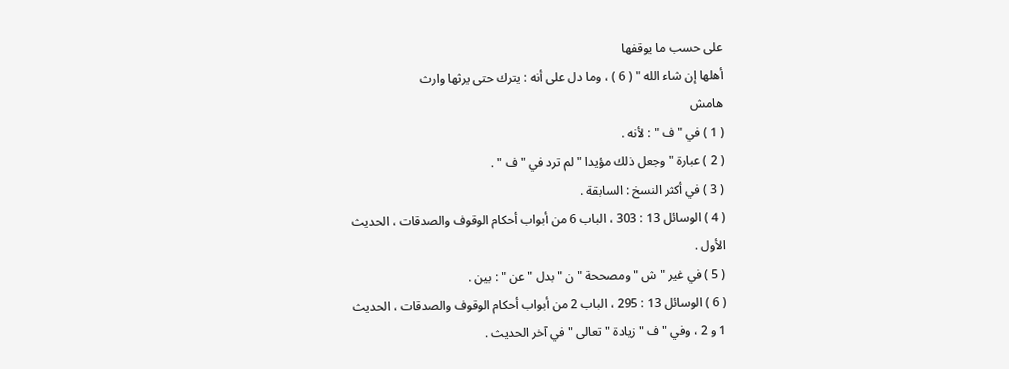على حسب ما يوقفها
أهلها إن شاء الله " ( 6 ) ، وما دل على أنه : يترك حتى يرثها وارث
هامش
( 1 ) في " ف " : لأنه .
( 2 ) عبارة " وجعل ذلك مؤيدا " لم ترد في " ف " .
( 3 ) في أكثر النسخ : السابقة .
( 4 ) الوسائل 13 : 303 ، الباب 6 من أبواب أحكام الوقوف والصدقات ، الحديث
الأول .
( 5 ) في غير " ش " ومصححة " ن " بدل " عن " : بين .
( 6 ) الوسائل 13 : 295 ، الباب 2 من أبواب أحكام الوقوف والصدقات ، الحديث
1 و 2 ، وفي " ف " زيادة " تعالى " في آخر الحديث .